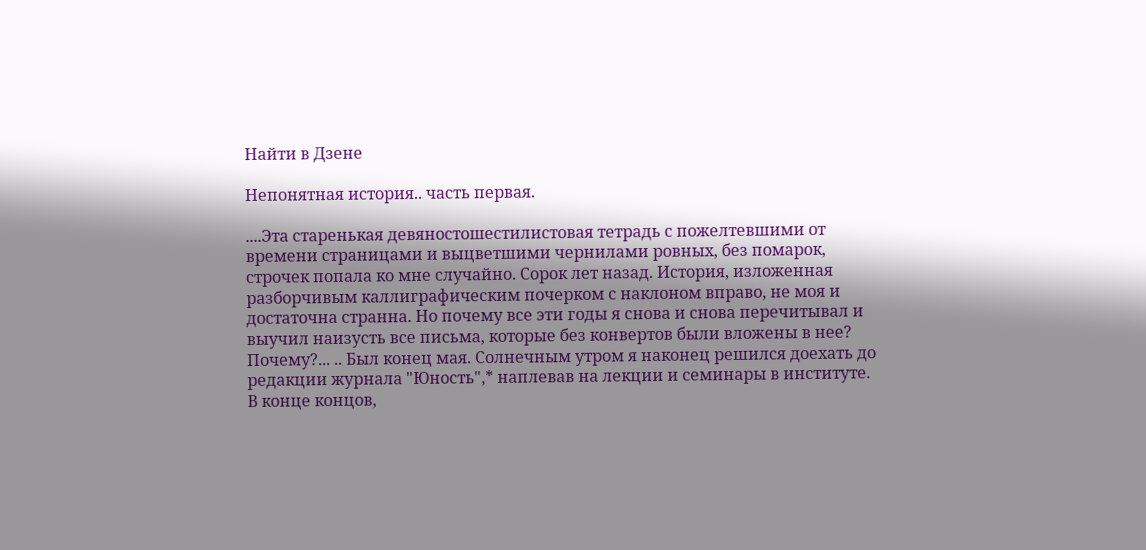Найти в Дзене

Непонятная история.. часть первая.

....Эта старенькая девяностошестилистовая тетрадь с пожелтевшими от времени страницами и выцветшими чернилами ровных, без помарок, строчек попала ко мне случайно. Сорок лет назад. История, изложенная разборчивым каллиграфическим почерком с наклоном вправо, не моя и достаточна странна. Но почему все эти годы я снова и снова перечитывал и выучил наизусть все письма, которые без конвертов были вложены в нее? Почему?... .. Был конец мая. Солнечным утром я наконец решился доехать до редакции журнала "Юность",* наплевав на лекции и семинары в институте. В конце концов,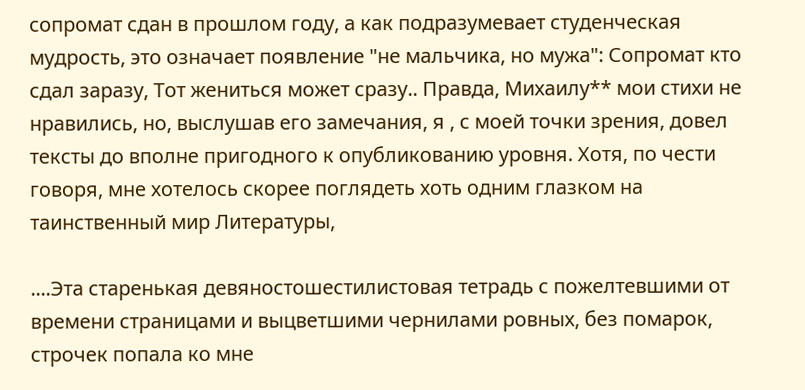сопромат сдан в прошлом году, а как подразумевает студенческая мудрость, это означает появление "не мальчика, но мужа": Сопромат кто сдал заразу, Тот жениться может сразу.. Правда, Михаилу** мои стихи не нравились, но, выслушав его замечания, я , с моей точки зрения, довел тексты до вполне пригодного к опубликованию уровня. Хотя, по чести говоря, мне хотелось скорее поглядеть хоть одним глазком на таинственный мир Литературы,

....Эта старенькая девяностошестилистовая тетрадь с пожелтевшими от времени страницами и выцветшими чернилами ровных, без помарок, строчек попала ко мне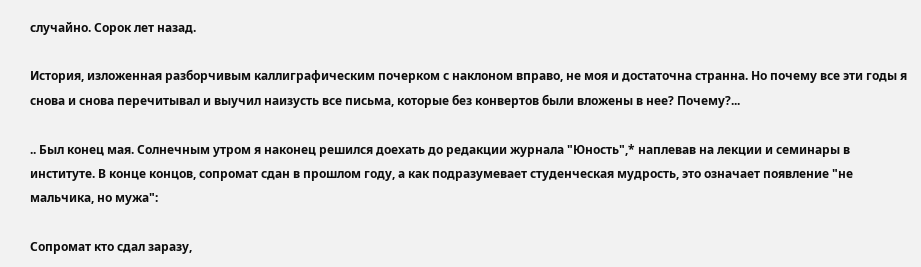случайно. Сорок лет назад.

История, изложенная разборчивым каллиграфическим почерком с наклоном вправо, не моя и достаточна странна. Но почему все эти годы я снова и снова перечитывал и выучил наизусть все письма, которые без конвертов были вложены в нее? Почему?...

.. Был конец мая. Солнечным утром я наконец решился доехать до редакции журнала "Юность",* наплевав на лекции и семинары в институте. В конце концов, сопромат сдан в прошлом году, а как подразумевает студенческая мудрость, это означает появление "не мальчика, но мужа":

Сопромат кто сдал заразу,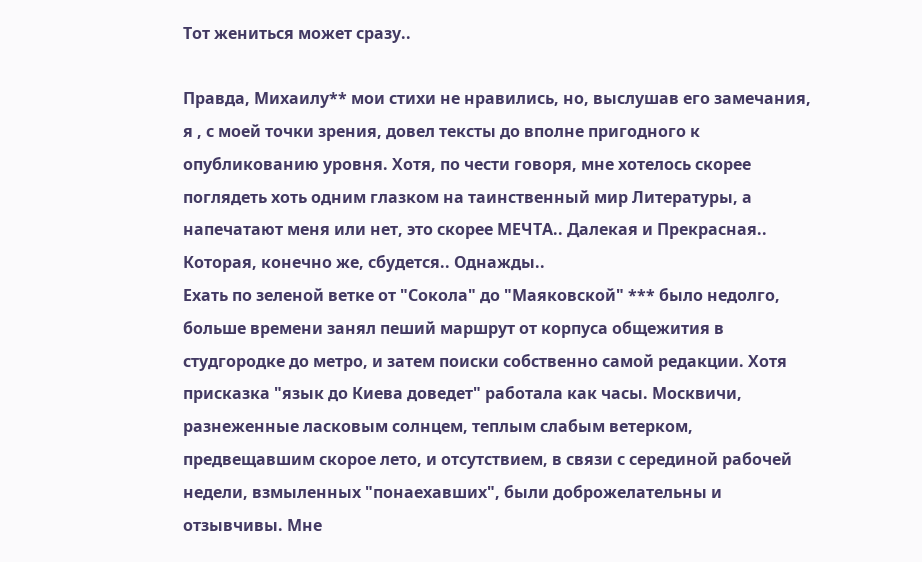Тот жениться может сразу..

Правда, Михаилу** мои стихи не нравились, но, выслушав его замечания, я , с моей точки зрения, довел тексты до вполне пригодного к опубликованию уровня. Хотя, по чести говоря, мне хотелось скорее поглядеть хоть одним глазком на таинственный мир Литературы, а напечатают меня или нет, это скорее МЕЧТА.. Далекая и Прекрасная.. Которая, конечно же, сбудется.. Однажды..
Ехать по зеленой ветке от "Сокола" до "Маяковской" *** было недолго, больше времени занял пеший маршрут от корпуса общежития в студгородке до метро, и затем поиски собственно самой редакции. Хотя присказка "язык до Киева доведет" работала как часы. Москвичи, разнеженные ласковым солнцем, теплым слабым ветерком, предвещавшим скорое лето, и отсутствием, в связи с серединой рабочей недели, взмыленных "понаехавших", были доброжелательны и отзывчивы. Мне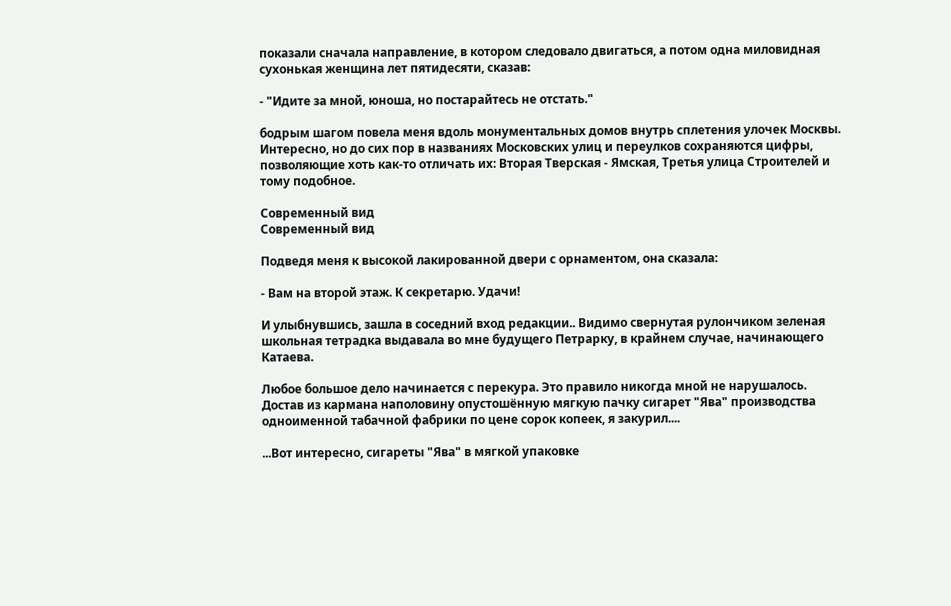показали сначала направление, в котором следовало двигаться, а потом одна миловидная сухонькая женщина лет пятидесяти, сказав:

- "Идите за мной, юноша, но постарайтесь не отстать."

бодрым шагом повела меня вдоль монументальных домов внутрь сплетения улочек Москвы. Интересно, но до сих пор в названиях Московских улиц и переулков сохраняются цифры, позволяющие хоть как-то отличать их: Вторая Тверская - Ямская, Третья улица Строителей и тому подобное.

Современный вид
Современный вид

Подведя меня к высокой лакированной двери с орнаментом, она сказала:

- Вам на второй этаж. К секретарю. Удачи!

И улыбнувшись, зашла в соседний вход редакции.. Видимо свернутая рулончиком зеленая школьная тетрадка выдавала во мне будущего Петрарку, в крайнем случае, начинающего Катаева.

Любое большое дело начинается с перекура. Это правило никогда мной не нарушалось. Достав из кармана наполовину опустошённую мягкую пачку сигарет "Ява" производства одноименной табачной фабрики по цене сорок копеек, я закурил....

...Вот интересно, сигареты "Ява" в мягкой упаковке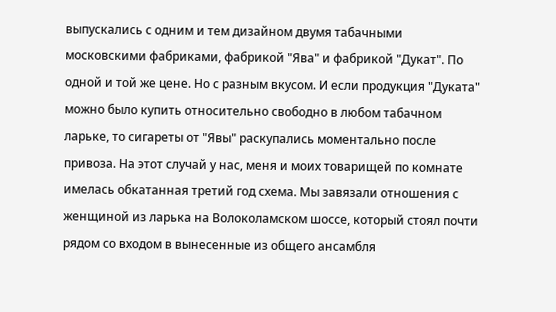выпускались с одним и тем дизайном двумя табачными московскими фабриками, фабрикой "Ява" и фабрикой "Дукат". По одной и той же цене. Но с разным вкусом. И если продукция "Дуката" можно было купить относительно свободно в любом табачном ларьке, то сигареты от "Явы" раскупались моментально после привоза. На этот случай у нас, меня и моих товарищей по комнате имелась обкатанная третий год схема. Мы завязали отношения с женщиной из ларька на Волоколамском шоссе, который стоял почти рядом со входом в вынесенные из общего ансамбля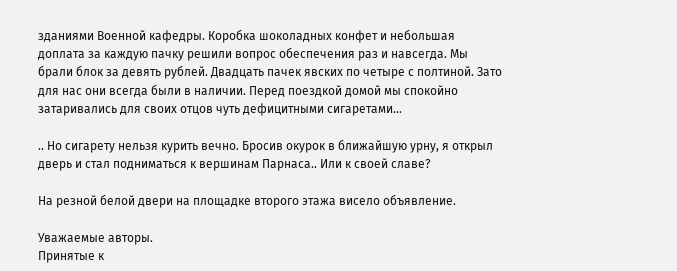зданиями Военной кафедры. Коробка шоколадных конфет и небольшая доплата за каждую пачку решили вопрос обеспечения раз и навсегда. Мы брали блок за девять рублей. Двадцать пачек явских по четыре с полтиной. Зато для нас они всегда были в наличии. Перед поездкой домой мы спокойно затаривались для своих отцов чуть дефицитными сигаретами...

.. Но сигарету нельзя курить вечно. Бросив окурок в ближайшую урну, я открыл дверь и стал подниматься к вершинам Парнаса.. Или к своей славе?

На резной белой двери на площадке второго этажа висело объявление.

Уважаемые авторы.
Принятые к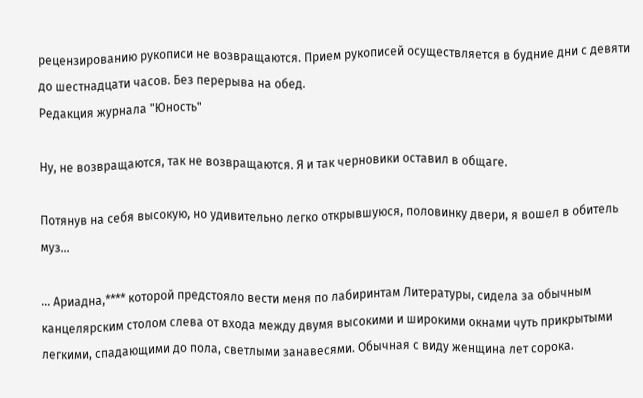рецензированию рукописи не возвращаются. Прием рукописей осуществляется в будние дни с девяти до шестнадцати часов. Без перерыва на обед.
Редакция журнала "Юность"

Ну, не возвращаются, так не возвращаются. Я и так черновики оставил в общаге.

Потянув на себя высокую, но удивительно легко открывшуюся, половинку двери, я вошел в обитель муз...

... Ариадна,**** которой предстояло вести меня по лабиринтам Литературы, сидела за обычным канцелярским столом слева от входа между двумя высокими и широкими окнами чуть прикрытыми легкими, спадающими до пола, светлыми занавесями. Обычная с виду женщина лет сорока.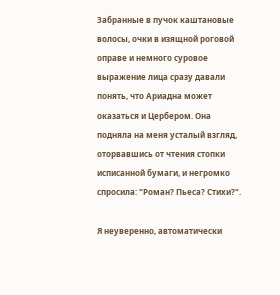Забранные в пучок каштановые волосы, очки в изящной роговой оправе и немного суровое выражение лица сразу давали понять, что Ариадна может оказаться и Цербером. Она подняла на меня усталый взгляд, оторвавшись от чтения стопки исписанной бумаги, и негромко спросила: "Роман? Пьеса? Стихи?".

Я неуверенно, автоматически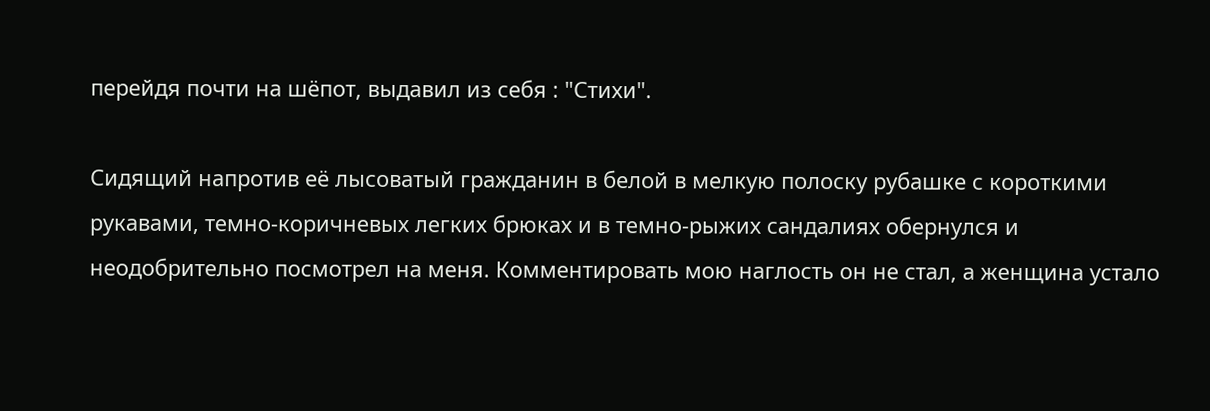перейдя почти на шёпот, выдавил из себя : "Стихи".

Сидящий напротив её лысоватый гражданин в белой в мелкую полоску рубашке с короткими рукавами, темно-коричневых легких брюках и в темно-рыжих сандалиях обернулся и неодобрительно посмотрел на меня. Комментировать мою наглость он не стал, а женщина устало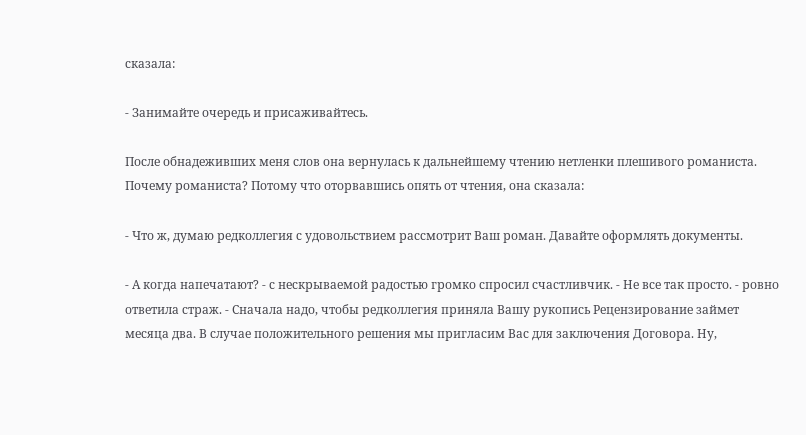сказала:

- Занимайте очередь и присаживайтесь.

После обнадеживших меня слов она вернулась к дальнейшему чтению нетленки плешивого романиста. Почему романиста? Потому что оторвавшись опять от чтения, она сказала:

- Что ж, думаю редколлегия с удовольствием рассмотрит Ваш роман. Давайте оформлять документы.

- А когда напечатают? - с нескрываемой радостью громко спросил счастливчик. - Не все так просто. - ровно ответила страж. - Сначала надо, чтобы редколлегия приняла Вашу рукопись Рецензирование займет месяца два. В случае положительного решения мы пригласим Вас для заключения Договора. Ну,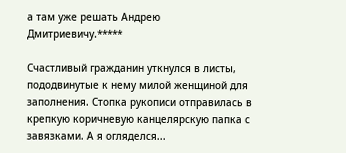а там уже решать Андрею Дмитриевичу.*****

Счастливый гражданин уткнулся в листы, пододвинутые к нему милой женщиной для заполнения. Стопка рукописи отправилась в крепкую коричневую канцелярскую папка с завязками. А я огляделся...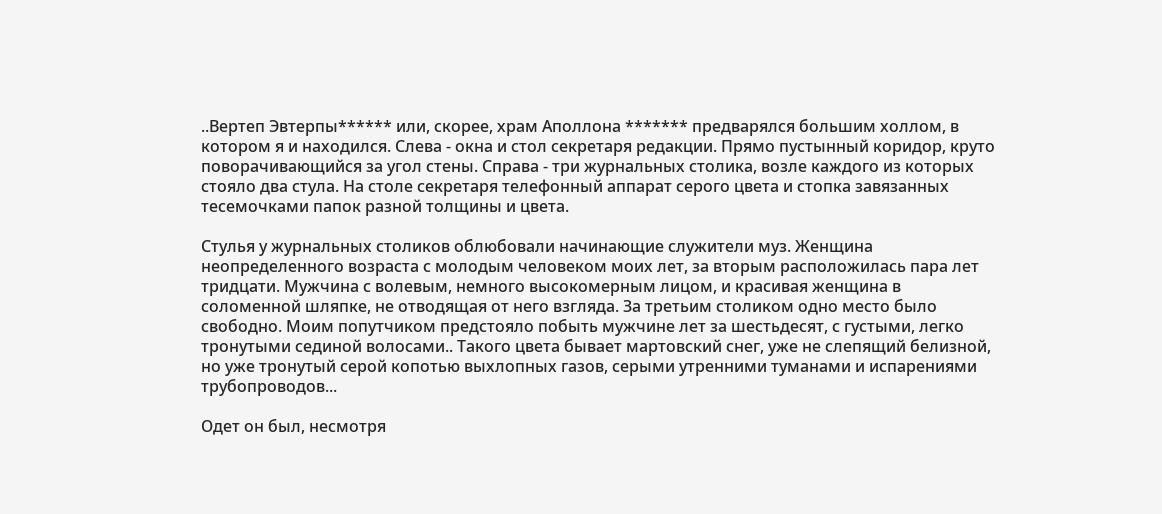..Вертеп Эвтерпы****** или, скорее, храм Аполлона ******* предварялся большим холлом, в котором я и находился. Слева - окна и стол секретаря редакции. Прямо пустынный коридор, круто поворачивающийся за угол стены. Справа - три журнальных столика, возле каждого из которых стояло два стула. На столе секретаря телефонный аппарат серого цвета и стопка завязанных тесемочками папок разной толщины и цвета.

Стулья у журнальных столиков облюбовали начинающие служители муз. Женщина неопределенного возраста с молодым человеком моих лет, за вторым расположилась пара лет тридцати. Мужчина с волевым, немного высокомерным лицом, и красивая женщина в соломенной шляпке, не отводящая от него взгляда. За третьим столиком одно место было свободно. Моим попутчиком предстояло побыть мужчине лет за шестьдесят, с густыми, легко тронутыми сединой волосами.. Такого цвета бывает мартовский снег, уже не слепящий белизной, но уже тронутый серой копотью выхлопных газов, серыми утренними туманами и испарениями трубопроводов...

Одет он был, несмотря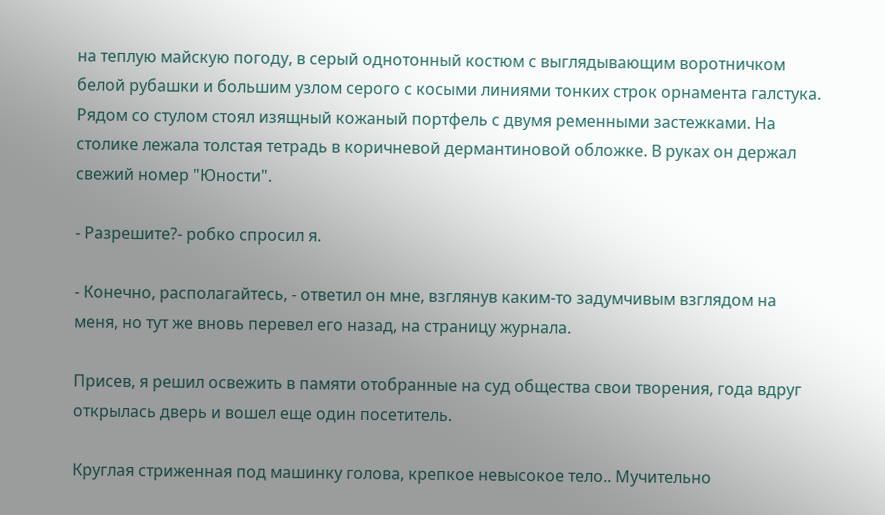на теплую майскую погоду, в серый однотонный костюм с выглядывающим воротничком белой рубашки и большим узлом серого с косыми линиями тонких строк орнамента галстука. Рядом со стулом стоял изящный кожаный портфель с двумя ременными застежками. На столике лежала толстая тетрадь в коричневой дермантиновой обложке. В руках он держал свежий номер "Юности".

- Разрешите?- робко спросил я.

- Конечно, располагайтесь, - ответил он мне, взглянув каким-то задумчивым взглядом на меня, но тут же вновь перевел его назад, на страницу журнала.

Присев, я решил освежить в памяти отобранные на суд общества свои творения, года вдруг открылась дверь и вошел еще один посетитель.

Круглая стриженная под машинку голова, крепкое невысокое тело.. Мучительно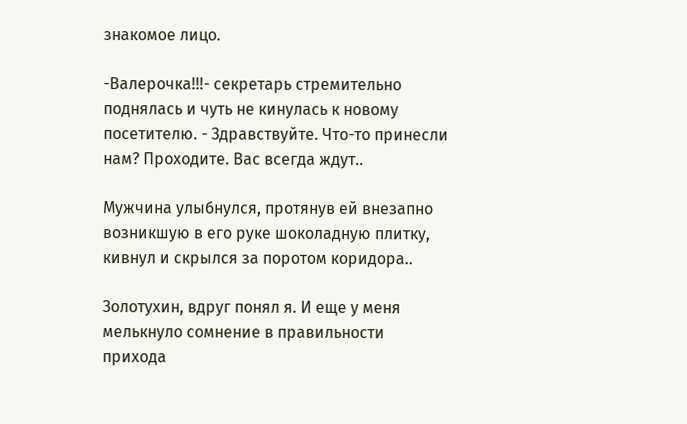знакомое лицо.

-Валерочка!!!- секретарь стремительно поднялась и чуть не кинулась к новому посетителю. - Здравствуйте. Что-то принесли нам? Проходите. Вас всегда ждут..

Мужчина улыбнулся, протянув ей внезапно возникшую в его руке шоколадную плитку, кивнул и скрылся за поротом коридора..

Золотухин, вдруг понял я. И еще у меня мелькнуло сомнение в правильности прихода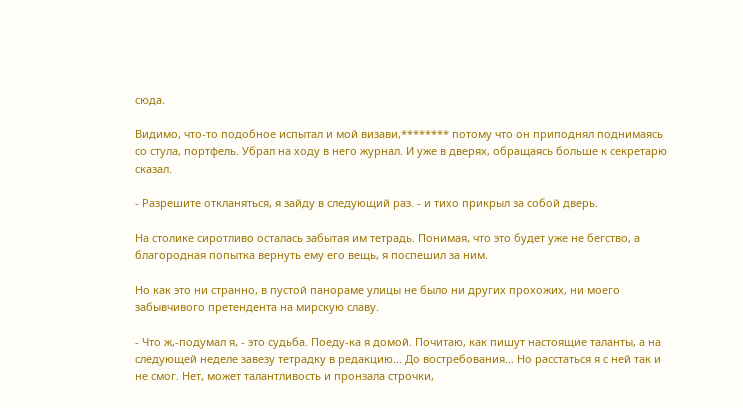сюда.

Видимо, что-то подобное испытал и мой визави,******** потому что он приподнял поднимаясь со стула, портфель. Убрал на ходу в него журнал. И уже в дверях, обращаясь больше к секретарю сказал.

- Разрешите откланяться, я зайду в следующий раз. - и тихо прикрыл за собой дверь.

На столике сиротливо осталась забытая им тетрадь. Понимая, что это будет уже не бегство, а благородная попытка вернуть ему его вещь, я поспешил за ним.

Но как это ни странно, в пустой панораме улицы не было ни других прохожих, ни моего забывчивого претендента на мирскую славу.

- Что ж,-подумал я, - это судьба. Поеду-ка я домой. Почитаю, как пишут настоящие таланты, а на следующей неделе завезу тетрадку в редакцию... До востребования... Но расстаться я с ней так и не смог. Нет, может талантливость и пронзала строчки,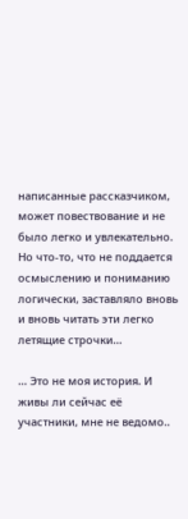написанные рассказчиком, может повествование и не было легко и увлекательно. Но что-то, что не поддается осмыслению и пониманию логически, заставляло вновь и вновь читать эти легко летящие строчки...

... Это не моя история. И живы ли сейчас её участники, мне не ведомо..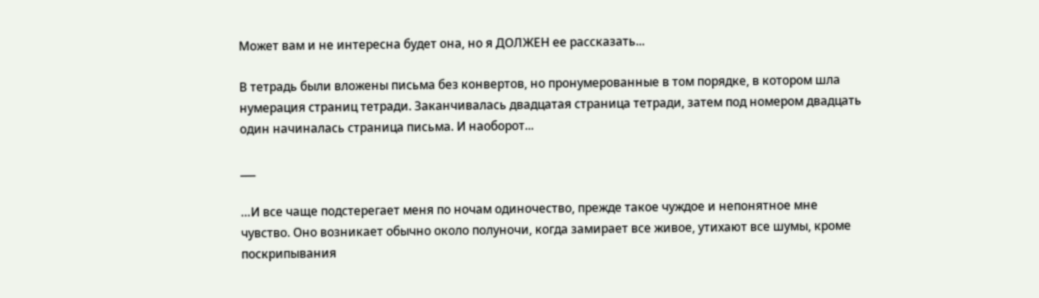Может вам и не интересна будет она, но я ДОЛЖЕН ее рассказать...

В тетрадь были вложены письма без конвертов, но пронумерованные в том порядке, в котором шла нумерация страниц тетради. Заканчивалась двадцатая страница тетради, затем под номером двадцать один начиналась страница письма. И наоборот...

___

…И все чаще подстерегает меня по ночам одиночество, прежде такое чуждое и непонятное мне чувство. Оно возникает обычно около полуночи, когда замирает все живое, утихают все шумы, кроме поскрипывания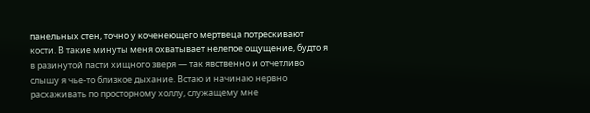панельных стен, точно у коченеющего мертвеца потрескивают кости. В такие минуты меня охватывает нелепое ощущение, будто я в разинутой пасти хищного зверя — так явственно и отчетливо слышу я чье-то близкое дыхание. Встаю и начинаю нервно расхаживать по просторному холлу, служащему мне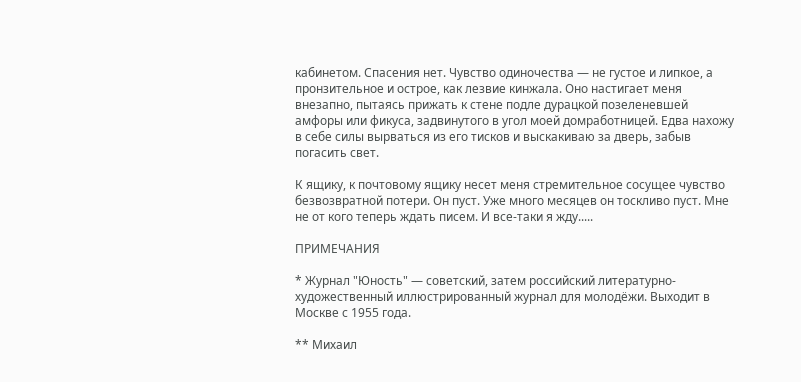кабинетом. Спасения нет. Чувство одиночества — не густое и липкое, а пронзительное и острое, как лезвие кинжала. Оно настигает меня внезапно, пытаясь прижать к стене подле дурацкой позеленевшей амфоры или фикуса, задвинутого в угол моей домработницей. Едва нахожу в себе силы вырваться из его тисков и выскакиваю за дверь, забыв погасить свет.

К ящику, к почтовому ящику несет меня стремительное сосущее чувство безвозвратной потери. Он пуст. Уже много месяцев он тоскливо пуст. Мне не от кого теперь ждать писем. И все-таки я жду.....

ПРИМЕЧАНИЯ

* Журнал "Юность" — советский, затем российский литературно-художественный иллюстрированный журнал для молодёжи. Выходит в Москве с 1955 года.

** Михаил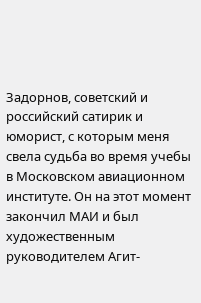Задорнов, советский и российский сатирик и юморист, с которым меня свела судьба во время учебы в Московском авиационном институте. Он на этот момент закончил МАИ и был художественным руководителем Агит-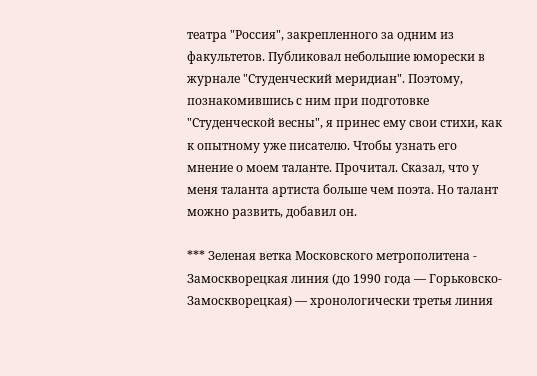театра "Россия", закрепленного за одним из факультетов. Публиковал небольшие юморески в журнале "Студенческий меридиан". Поэтому, познакомившись с ним при подготовке "Студенческой весны", я принес ему свои стихи, как к опытному уже писателю. Чтобы узнать его мнение о моем таланте. Прочитал. Сказал, что у меня таланта артиста больше чем поэта. Но талант можно развить, добавил он.

*** Зеленая ветка Московского метрополитена - Замоскворецкая линия (до 1990 года — Горьковско-Замоскворецкая) — хронологически третья линия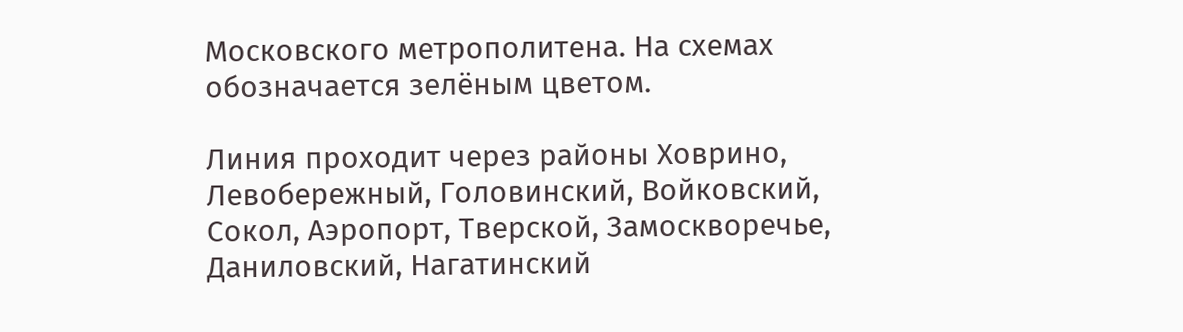Московского метрополитена. На схемах обозначается зелёным цветом.

Линия проходит через районы Ховрино, Левобережный, Головинский, Войковский, Сокол, Аэропорт, Тверской, Замоскворечье, Даниловский, Нагатинский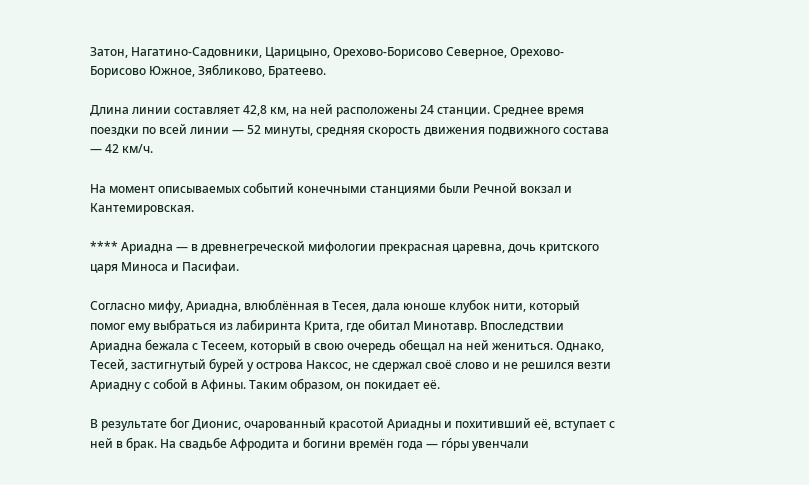Затон, Нагатино-Садовники, Царицыно, Орехово-Борисово Северное, Орехово-Борисово Южное, Зябликово, Братеево.

Длина линии составляет 42,8 км, на ней расположены 24 станции. Среднее время поездки по всей линии — 52 минуты, средняя скорость движения подвижного состава — 42 км/ч.

На момент описываемых событий конечными станциями были Речной вокзал и Кантемировская.

**** Ариадна — в древнегреческой мифологии прекрасная царевна, дочь критского царя Миноса и Пасифаи.

Согласно мифу, Ариадна, влюблённая в Тесея, дала юноше клубок нити, который помог ему выбраться из лабиринта Крита, где обитал Минотавр. Впоследствии Ариадна бежала с Тесеем, который в свою очередь обещал на ней жениться. Однако, Тесей, застигнутый бурей у острова Наксос, не сдержал своё слово и не решился везти Ариадну с собой в Афины. Таким образом, он покидает её.

В результате бог Дионис, очарованный красотой Ариадны и похитивший её, вступает с ней в брак. На свадьбе Афродита и богини времён года — го́ры увенчали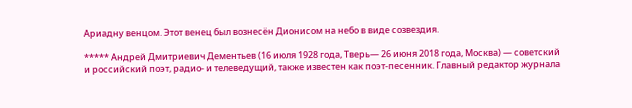Ариадну венцом. Этот венец был вознесён Дионисом на небо в виде созвездия.

***** Андрей Дмитриевич Дементьев (16 июля 1928 года, Тверь— 26 июня 2018 года, Москва) — советский и российский поэт, радио- и телеведущий, также известен как поэт-песенник. Главный редактор журнала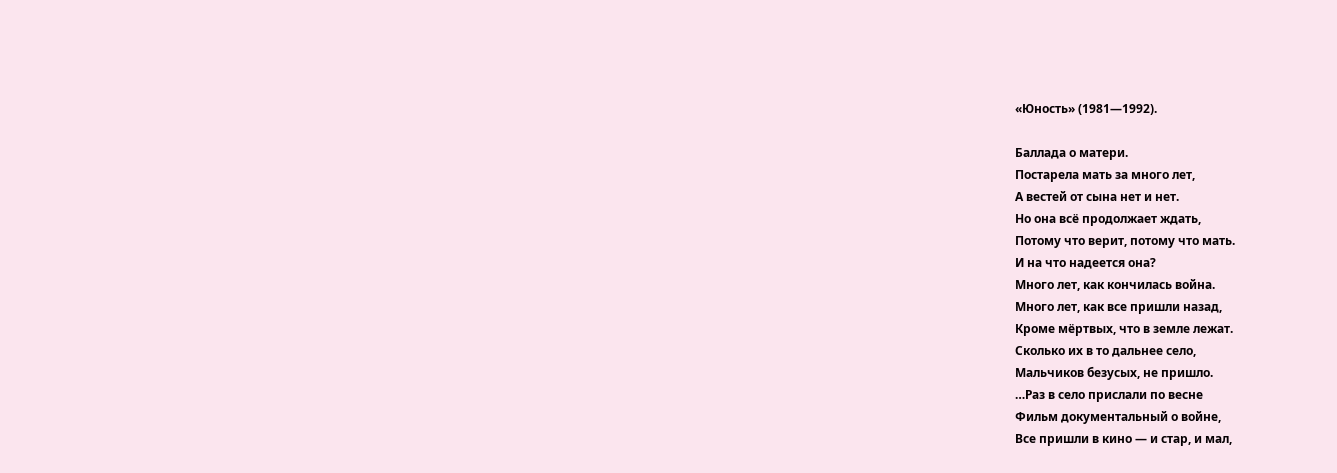«Юность» (1981—1992).

Баллада о матери.
Постарела мать за много лет,
А вестей от сына нет и нет.
Но она всё продолжает ждать,
Потому что верит, потому что мать.
И на что надеется она?
Много лет, как кончилась война.
Много лет, как все пришли назад,
Кроме мёртвых, что в земле лежат.
Сколько их в то дальнее село,
Мальчиков безусых, не пришло.
…Раз в село прислали по весне
Фильм документальный о войне,
Все пришли в кино — и стар, и мал,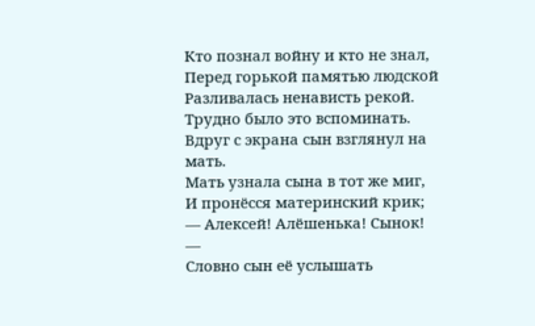Кто познал войну и кто не знал,
Перед горькой памятью людской
Разливалась ненависть рекой.
Трудно было это вспоминать.
Вдруг с экрана сын взглянул на мать.
Мать узнала сына в тот же миг,
И пронёсся материнский крик;
— Алексей! Алёшенька! Сынок! —
Словно сын её услышать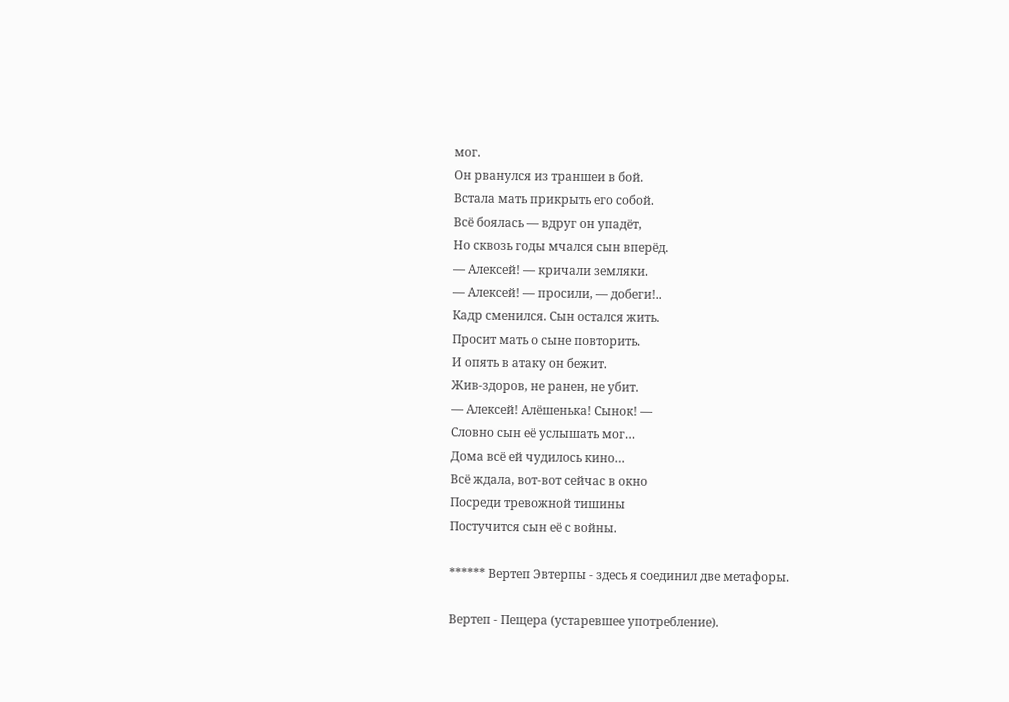мог.
Он рванулся из траншеи в бой.
Встала мать прикрыть его собой.
Всё боялась — вдруг он упадёт,
Но сквозь годы мчался сын вперёд.
— Алексей! — кричали земляки.
— Алексей! — просили, — добеги!..
Кадр сменился. Сын остался жить.
Просит мать о сыне повторить.
И опять в атаку он бежит.
Жив-здоров, не ранен, не убит.
— Алексей! Алёшенька! Сынок! —
Словно сын её услышать мог…
Дома всё ей чудилось кино…
Всё ждала, вот-вот сейчас в окно
Посреди тревожной тишины
Постучится сын её с войны.

****** Вертеп Эвтерпы - здесь я соединил две метафоры.

Вертеп - Пещера (устаревшее употребление).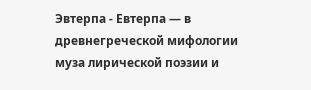Эвтерпа - Евтерпа — в древнегреческой мифологии муза лирической поэзии и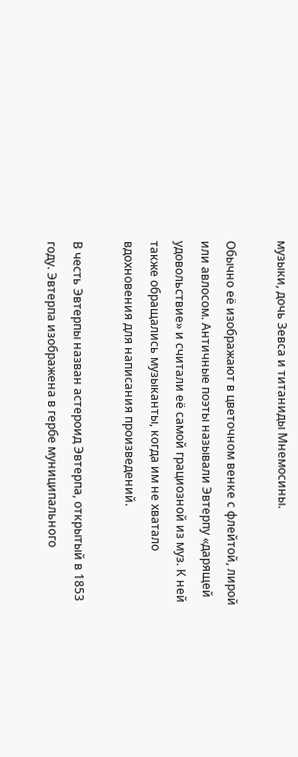музыки, дочь Зевса и титаниды Мнемосины.

Обычно её изображают в цветочном венке с флейтой, лирой или авлосом. Античные поэты называли Эвтерпу «дарящей удовольствие» и считали её самой грациозной из муз. К ней также обращались музыканты, когда им не хватало вдохновения для написания произведений.

В честь Эвтерпы назван астероид Эвтерпа, открытый в 1853 году. Эвтерпа изображена в гербе муниципального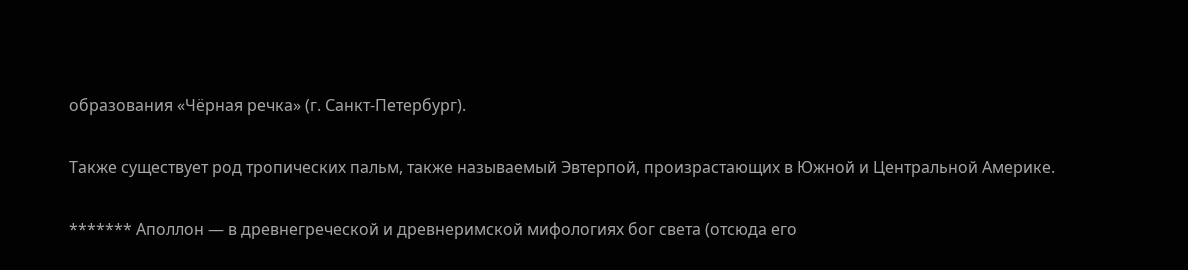образования «Чёрная речка» (г. Санкт-Петербург).

Также существует род тропических пальм, также называемый Эвтерпой, произрастающих в Южной и Центральной Америке.

******* Аполлон — в древнегреческой и древнеримской мифологиях бог света (отсюда его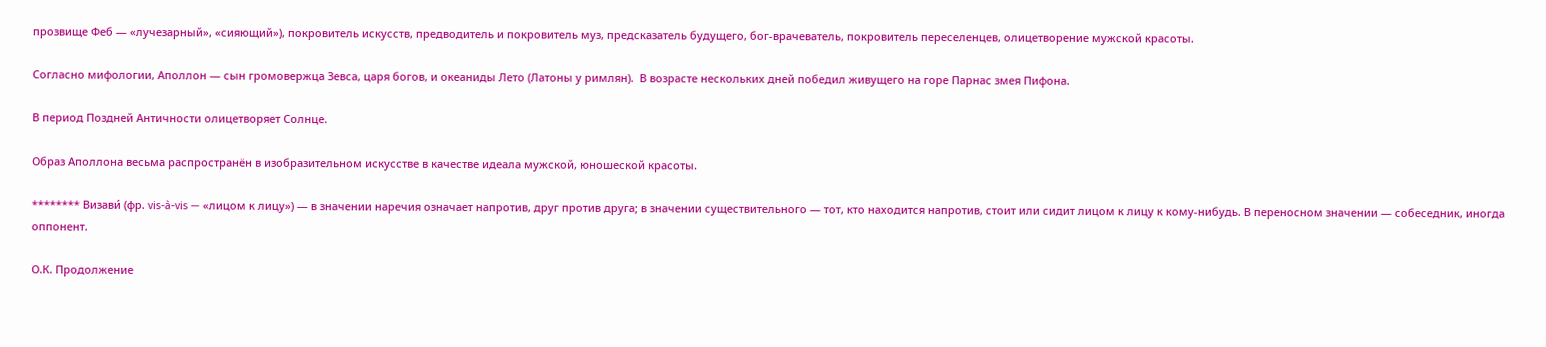прозвище Феб — «лучезарный», «сияющий»), покровитель искусств, предводитель и покровитель муз, предсказатель будущего, бог-врачеватель, покровитель переселенцев, олицетворение мужской красоты.

Согласно мифологии, Аполлон — сын громовержца Зевса, царя богов, и океаниды Лето (Латоны у римлян).  В возрасте нескольких дней победил живущего на горе Парнас змея Пифона.

В период Поздней Античности олицетворяет Солнце.

Образ Аполлона весьма распространён в изобразительном искусстве в качестве идеала мужской, юношеской красоты.

******** Визави́ (фр. vis-à-vis — «лицом к лицу») — в значении наречия означает напротив, друг против друга; в значении существительного — тот, кто находится напротив, стоит или сидит лицом к лицу к кому-нибудь. В переносном значении — собеседник, иногда оппонент.

О.К. Продолжение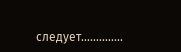следует..............